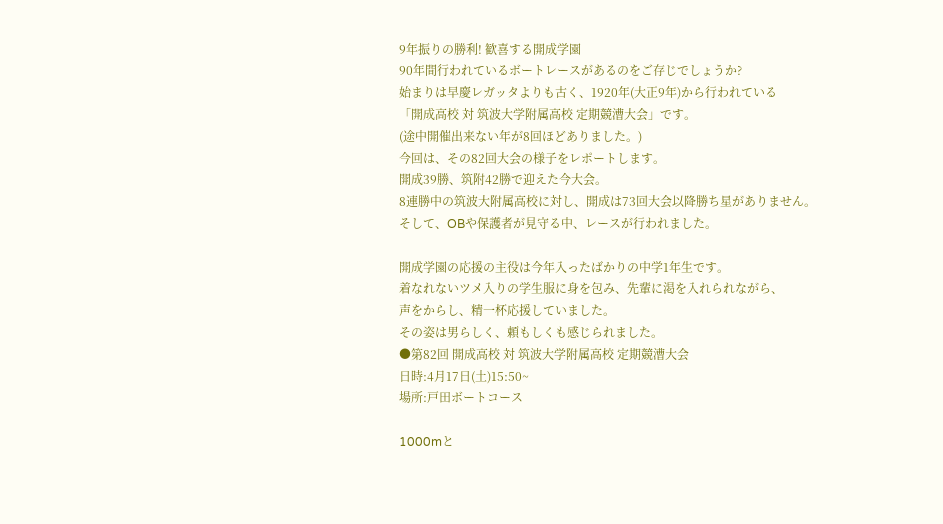9年振りの勝利! 歓喜する開成学園
90年間行われているボートレースがあるのをご存じでしょうか?
始まりは早慶レガッタよりも古く、1920年(大正9年)から行われている
「開成高校 対 筑波大学附属高校 定期競漕大会」です。
(途中開催出来ない年が8回ほどありました。)
今回は、その82回大会の様子をレポートします。
開成39勝、筑附42勝で迎えた今大会。
8連勝中の筑波大附属高校に対し、開成は73回大会以降勝ち星がありません。
そして、OBや保護者が見守る中、レースが行われました。

開成学園の応援の主役は今年入ったばかりの中学1年生です。
着なれないツメ入りの学生服に身を包み、先輩に渇を入れられながら、
声をからし、精一杯応援していました。
その姿は男らしく、頼もしくも感じられました。
●第82回 開成高校 対 筑波大学附属高校 定期競漕大会
日時:4月17日(土)15:50~
場所:戸田ボートコース

1000mと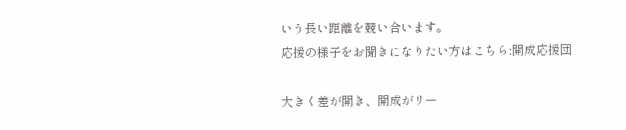いう長い距離を競い合います。
応援の様子をお聞きになりたい方はこちら:開成応援団

大きく差が開き、開成がリー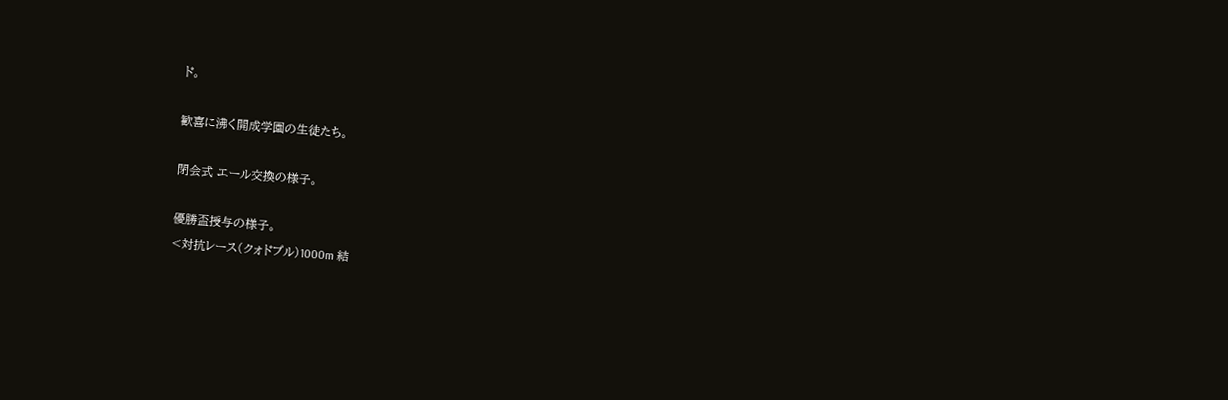ド。

歓喜に沸く開成学園の生徒たち。

閉会式 エール交換の様子。

優勝盃授与の様子。
<対抗レース(クォドプル)1000m 結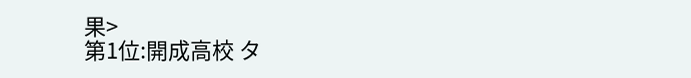果>
第1位:開成高校 タ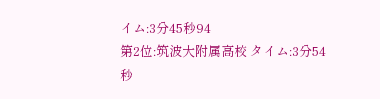イム:3分45秒94
第2位:筑波大附属高校 タイム:3分54秒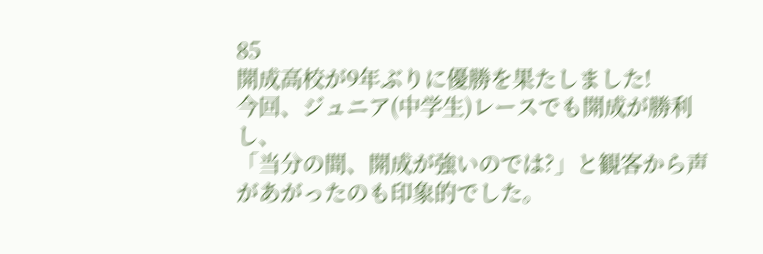85
開成高校が9年ぶりに優勝を果たしました!
今回、ジュニア(中学生)レースでも開成が勝利し、
「当分の間、開成が強いのでは?」と観客から声があがったのも印象的でした。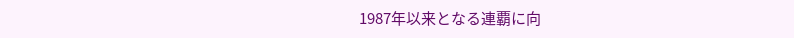1987年以来となる連覇に向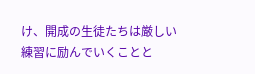け、開成の生徒たちは厳しい練習に励んでいくことと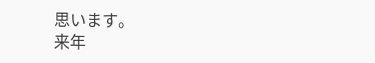思います。
来年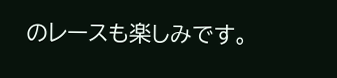のレースも楽しみです。